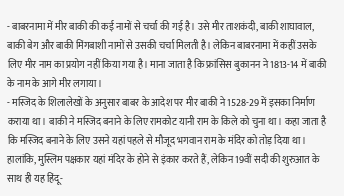- बाबरनामा में मीर बाकी की कई नामों से चर्चा की गई है। उसे मीर ताशकंदी, बाकी शाघावाल, बाकी बेग और बाकी मिंगबाशी नामों से उसकी चर्चा मिलती है। लेकिन बाबरनामा में कहीं उसके लिए मीर नाम का प्रयोग नहीं किया गया है। माना जाता है कि फ्रांसिस बुकानन ने 1813-14 में बाकी के नाम के आगे मीर लगाया।
- मस्जिद के शिलालेखों के अनुसार बाबर के आदेश पर मीर बाकी ने 1528-29 में इसका निर्माण कराया था। बाकी ने मस्जिद बनाने के लिए रामकोट यानी राम के किले को चुना था। कहा जाता है कि मस्जिद बनाने के लिए उसने यहां पहले से मौजूद भगवान राम के मंदिर को तोड़ दिया था। हालांकि, मुस्लिम पक्षकार यहां मंदिर के होने से इंकार करते हैं, लेकिन 19वीं सदी की शुरुआत के साथ ही यह हिंदू-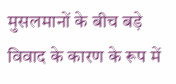मुसलमानों के बीच बड़े विवाद के कारण के रूप में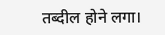तब्दील होने लगा।